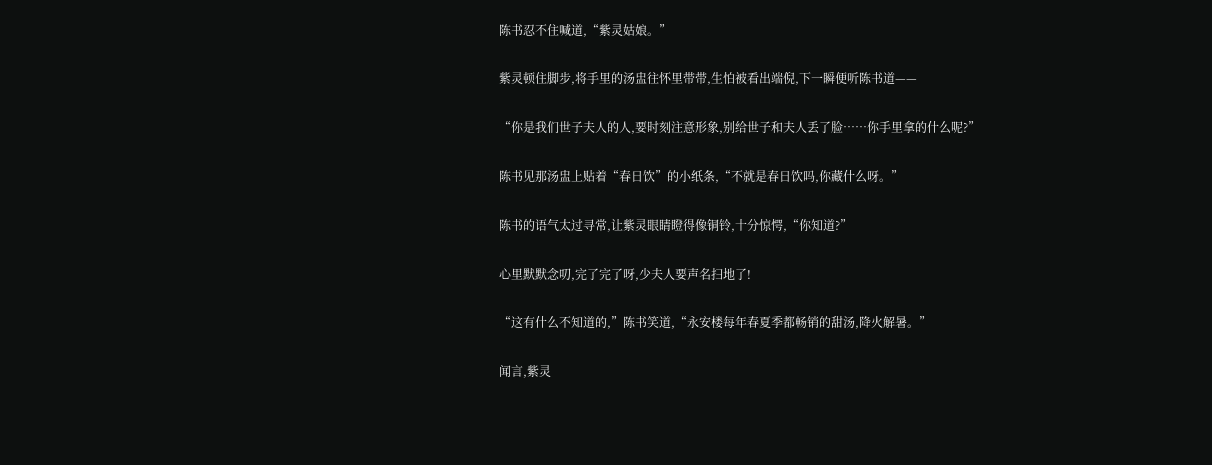陈书忍不住喊道,“紫灵姑娘。”

紫灵顿住脚步,将手里的汤盅往怀里带带,生怕被看出端倪,下一瞬便听陈书道——

“你是我们世子夫人的人,要时刻注意形象,别给世子和夫人丢了脸……你手里拿的什么呢?”

陈书见那汤盅上贴着“春日饮”的小纸条,“不就是春日饮吗,你藏什么呀。”

陈书的语气太过寻常,让紫灵眼睛瞪得像铜铃,十分惊愕,“你知道?”

心里默默念叨,完了完了呀,少夫人要声名扫地了!

“这有什么不知道的,”陈书笑道,“永安楼每年春夏季都畅销的甜汤,降火解暑。”

闻言,紫灵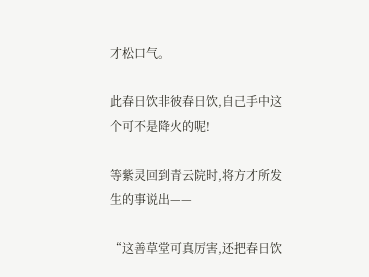才松口气。

此春日饮非彼春日饮,自己手中这个可不是降火的呢!

等紫灵回到青云院时,将方才所发生的事说出——

“这善草堂可真厉害,还把春日饮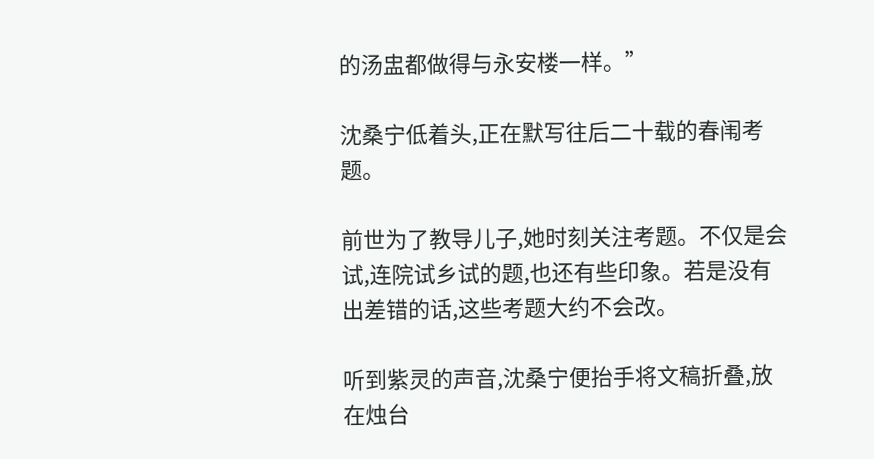的汤盅都做得与永安楼一样。”

沈桑宁低着头,正在默写往后二十载的春闱考题。

前世为了教导儿子,她时刻关注考题。不仅是会试,连院试乡试的题,也还有些印象。若是没有出差错的话,这些考题大约不会改。

听到紫灵的声音,沈桑宁便抬手将文稿折叠,放在烛台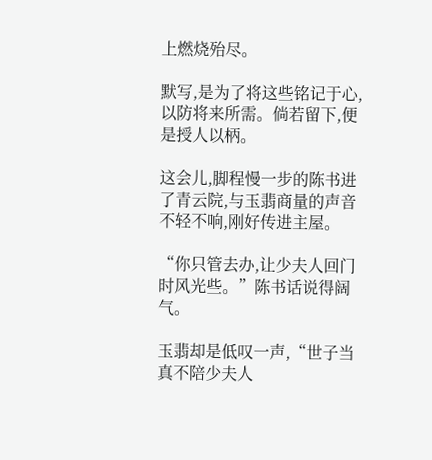上燃烧殆尽。

默写,是为了将这些铭记于心,以防将来所需。倘若留下,便是授人以柄。

这会儿,脚程慢一步的陈书进了青云院,与玉翡商量的声音不轻不响,刚好传进主屋。

“你只管去办,让少夫人回门时风光些。”陈书话说得阔气。

玉翡却是低叹一声,“世子当真不陪少夫人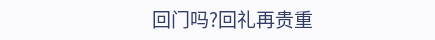回门吗?回礼再贵重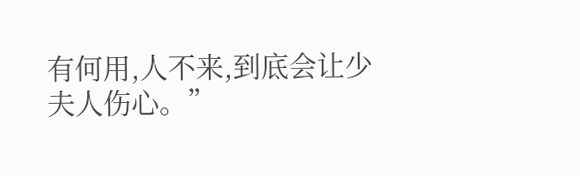有何用,人不来,到底会让少夫人伤心。”